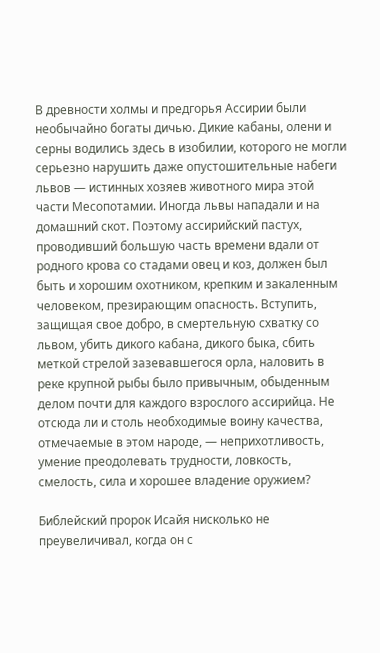В древности холмы и предгорья Ассирии были необычайно богаты дичью. Дикие кабаны, олени и серны водились здесь в изобилии, которого не могли серьезно нарушить даже опустошительные набеги львов — истинных хозяев животного мира этой части Месопотамии. Иногда львы нападали и на домашний скот. Поэтому ассирийский пастух, проводивший большую часть времени вдали от родного крова со стадами овец и коз, должен был быть и хорошим охотником, крепким и закаленным человеком, презирающим опасность. Вступить, защищая свое добро, в смертельную схватку со львом, убить дикого кабана, дикого быка, сбить меткой стрелой зазевавшегося орла, наловить в реке крупной рыбы было привычным, обыденным делом почти для каждого взрослого ассирийца. Не отсюда ли и столь необходимые воину качества, отмечаемые в этом народе, — неприхотливость, умение преодолевать трудности, ловкость, смелость, сила и хорошее владение оружием?

Библейский пророк Исайя нисколько не преувеличивал, когда он с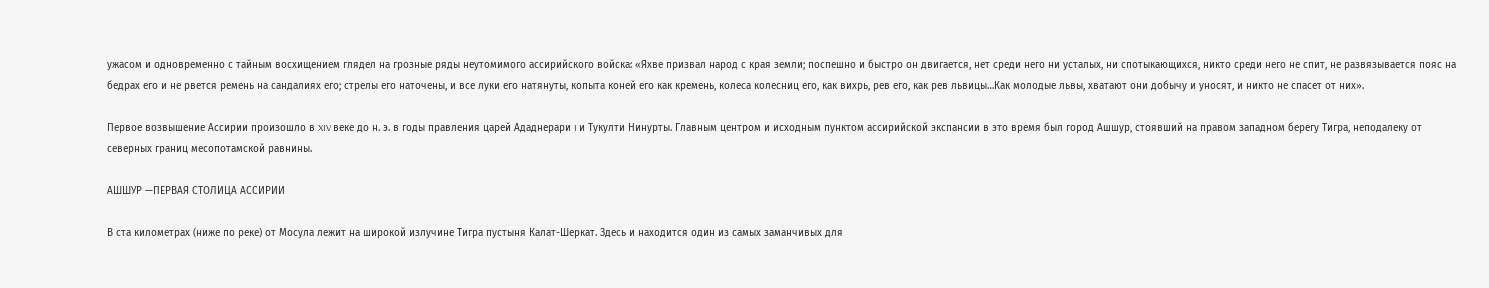ужасом и одновременно с тайным восхищением глядел на грозные ряды неутомимого ассирийского войска: «Яхве призвал народ с края земли; поспешно и быстро он двигается, нет среди него ни усталых, ни спотыкающихся, никто среди него не спит, не развязывается пояс на бедрах его и не рвется ремень на сандалиях его; стрелы его наточены, и все луки его натянуты, копыта коней его как кремень, колеса колесниц его, как вихрь, рев его, как рев львицы…Как молодые львы, хватают они добычу и уносят, и никто не спасет от них».

Первое возвышение Ассирии произошло в XIV веке до н. э. в годы правления царей Ададнерари I и Тукулти Нинурты. Главным центром и исходным пунктом ассирийской экспансии в это время был город Ашшур, стоявший на правом западном берегу Тигра, неподалеку от северных границ месопотамской равнины.

АШШУР —ПЕРВАЯ СТОЛИЦА АССИРИИ

В ста километрах (ниже по реке) от Мосула лежит на широкой излучине Тигра пустыня Калат-Шеркат. Здесь и находится один из самых заманчивых для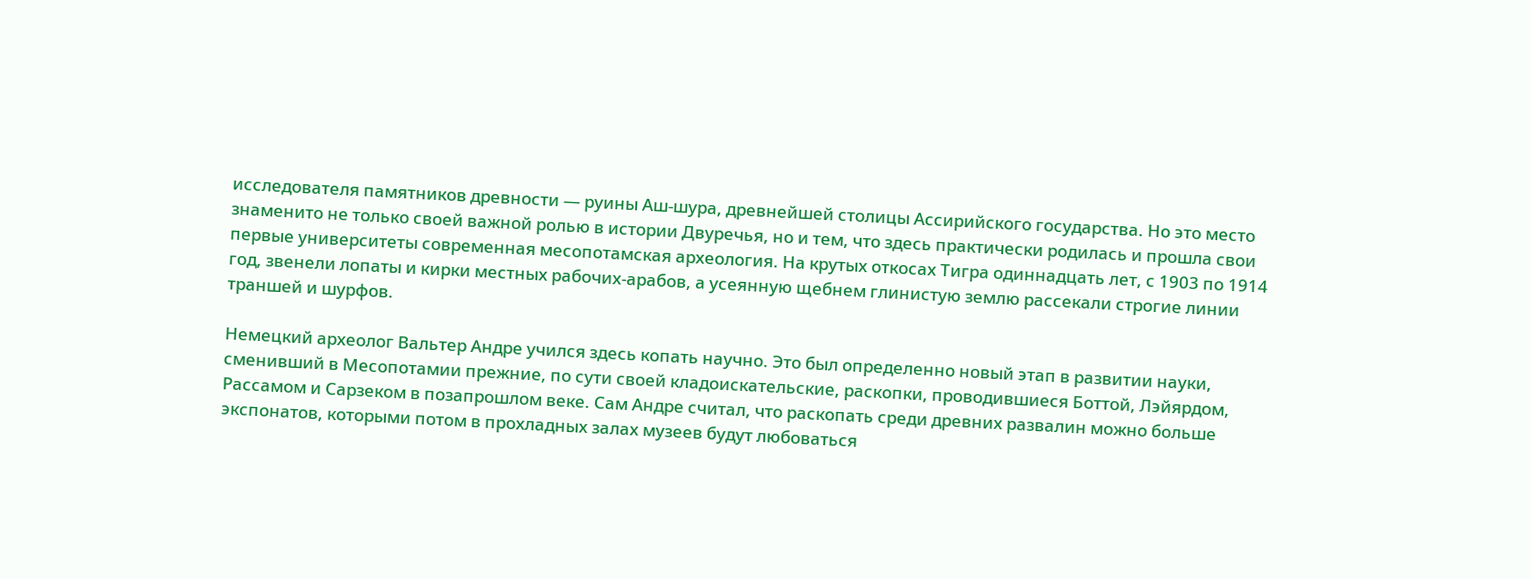исследователя памятников древности — руины Аш-шура, древнейшей столицы Ассирийского государства. Но это место знаменито не только своей важной ролью в истории Двуречья, но и тем, что здесь практически родилась и прошла свои первые университеты современная месопотамская археология. На крутых откосах Тигра одиннадцать лет, с 1903 по 1914 год, звенели лопаты и кирки местных рабочих-арабов, а усеянную щебнем глинистую землю рассекали строгие линии траншей и шурфов.

Немецкий археолог Вальтер Андре учился здесь копать научно. Это был определенно новый этап в развитии науки, сменивший в Месопотамии прежние, по сути своей кладоискательские, раскопки, проводившиеся Боттой, Лэйярдом, Рассамом и Сарзеком в позапрошлом веке. Сам Андре считал, что раскопать среди древних развалин можно больше экспонатов, которыми потом в прохладных залах музеев будут любоваться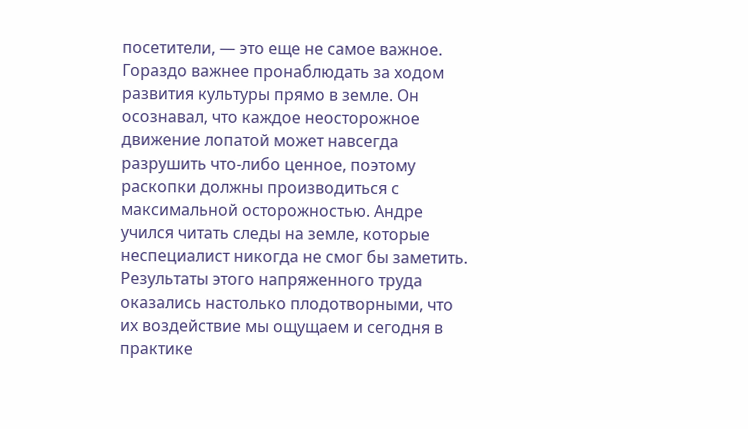посетители, — это еще не самое важное. Гораздо важнее пронаблюдать за ходом развития культуры прямо в земле. Он осознавал, что каждое неосторожное движение лопатой может навсегда разрушить что-либо ценное, поэтому раскопки должны производиться с максимальной осторожностью. Андре учился читать следы на земле, которые неспециалист никогда не смог бы заметить. Результаты этого напряженного труда оказались настолько плодотворными, что их воздействие мы ощущаем и сегодня в практике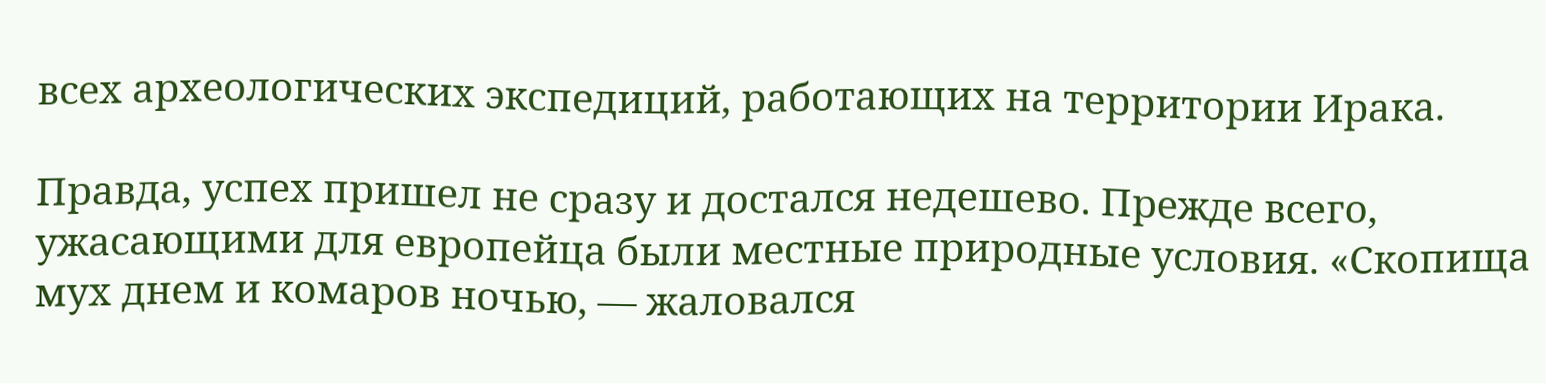всех археологических экспедиций, работающих на территории Ирака.

Правда, успех пришел не сразу и достался недешево. Прежде всего, ужасающими для европейца были местные природные условия. «Скопища мух днем и комаров ночью, — жаловался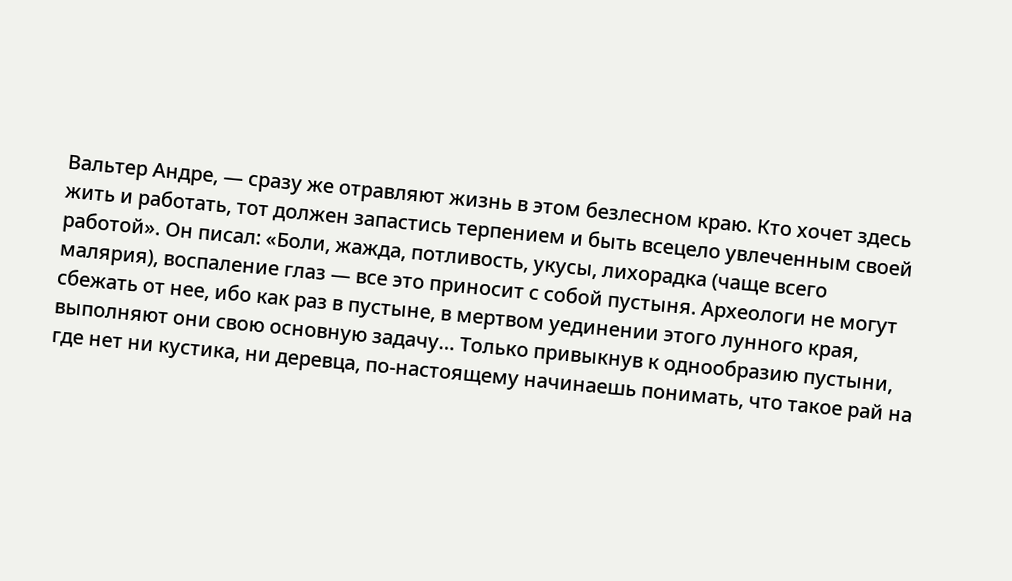Вальтер Андре, — сразу же отравляют жизнь в этом безлесном краю. Кто хочет здесь жить и работать, тот должен запастись терпением и быть всецело увлеченным своей работой». Он писал: «Боли, жажда, потливость, укусы, лихорадка (чаще всего малярия), воспаление глаз — все это приносит с собой пустыня. Археологи не могут сбежать от нее, ибо как раз в пустыне, в мертвом уединении этого лунного края, выполняют они свою основную задачу… Только привыкнув к однообразию пустыни, где нет ни кустика, ни деревца, по-настоящему начинаешь понимать, что такое рай на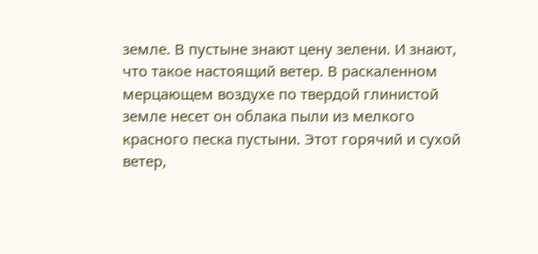земле. В пустыне знают цену зелени. И знают, что такое настоящий ветер. В раскаленном мерцающем воздухе по твердой глинистой земле несет он облака пыли из мелкого красного песка пустыни. Этот горячий и сухой ветер,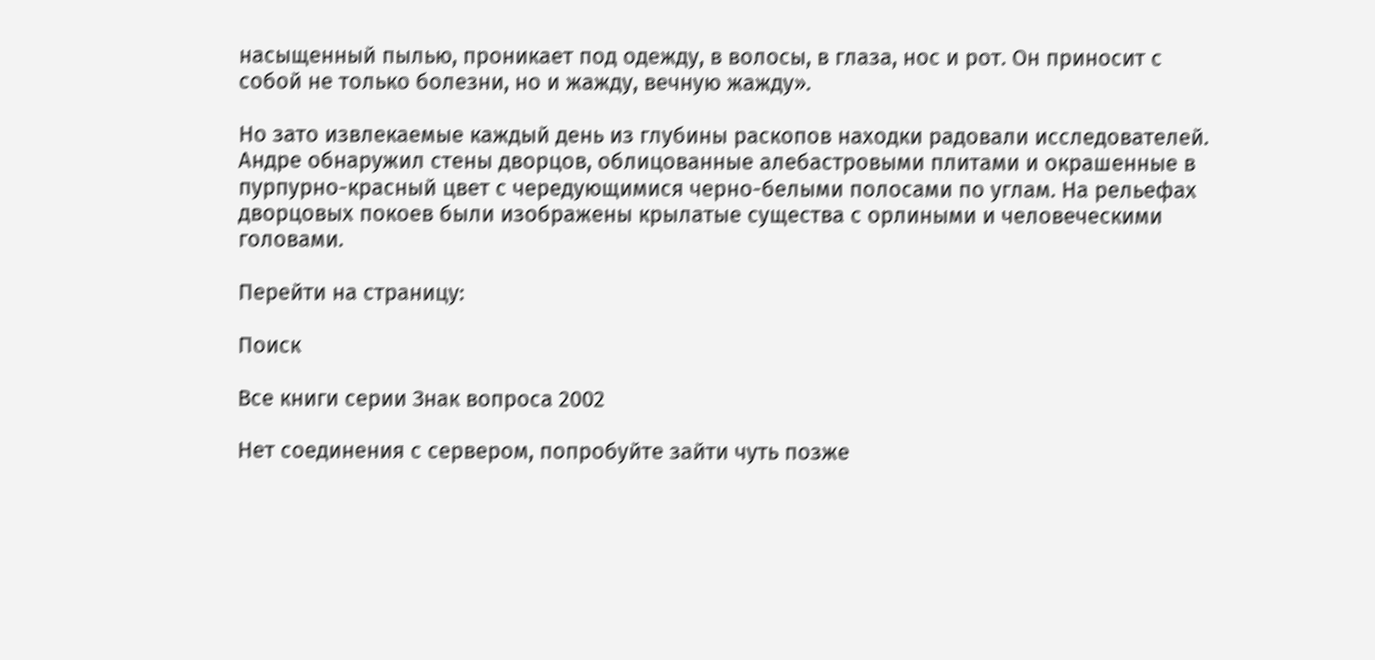насыщенный пылью, проникает под одежду, в волосы, в глаза, нос и рот. Он приносит с собой не только болезни, но и жажду, вечную жажду».

Но зато извлекаемые каждый день из глубины раскопов находки радовали исследователей. Андре обнаружил стены дворцов, облицованные алебастровыми плитами и окрашенные в пурпурно-красный цвет с чередующимися черно-белыми полосами по углам. На рельефах дворцовых покоев были изображены крылатые существа с орлиными и человеческими головами.

Перейти на страницу:

Поиск

Все книги серии Знак вопроса 2002

Нет соединения с сервером, попробуйте зайти чуть позже